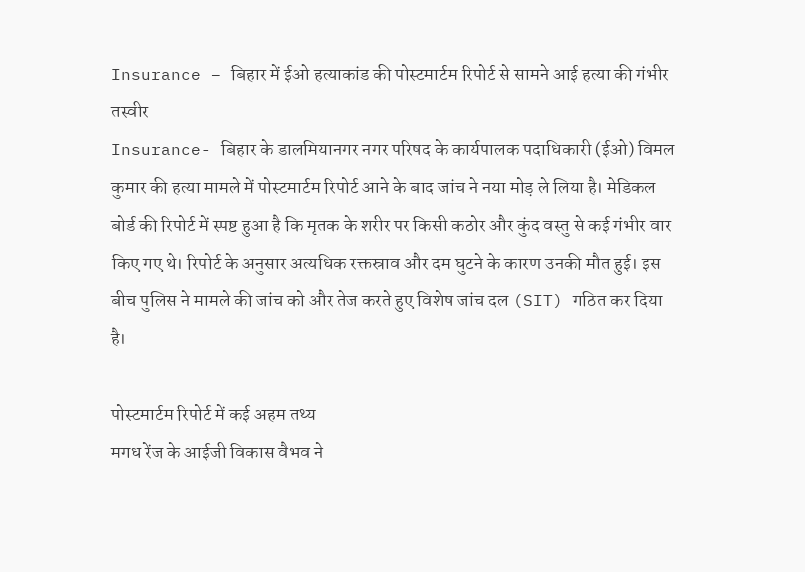Insurance – बिहार में ईओ हत्याकांड की पोस्टमार्टम रिपोर्ट से सामने आई हत्या की गंभीर तस्वीर
Insurance- बिहार के डालमियानगर नगर परिषद के कार्यपालक पदाधिकारी (ईओ) विमल कुमार की हत्या मामले में पोस्टमार्टम रिपोर्ट आने के बाद जांच ने नया मोड़ ले लिया है। मेडिकल बोर्ड की रिपोर्ट में स्पष्ट हुआ है कि मृतक के शरीर पर किसी कठोर और कुंद वस्तु से कई गंभीर वार किए गए थे। रिपोर्ट के अनुसार अत्यधिक रक्तस्राव और दम घुटने के कारण उनकी मौत हुई। इस बीच पुलिस ने मामले की जांच को और तेज करते हुए विशेष जांच दल (SIT) गठित कर दिया है।

पोस्टमार्टम रिपोर्ट में कई अहम तथ्य
मगध रेंज के आईजी विकास वैभव ने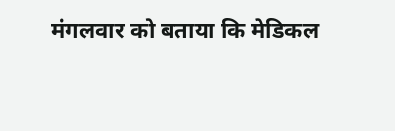मंगलवार को बताया कि मेडिकल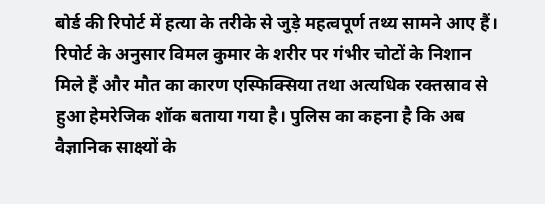बोर्ड की रिपोर्ट में हत्या के तरीके से जुड़े महत्वपूर्ण तथ्य सामने आए हैं। रिपोर्ट के अनुसार विमल कुमार के शरीर पर गंभीर चोटों के निशान मिले हैं और मौत का कारण एस्फिक्सिया तथा अत्यधिक रक्तस्राव से हुआ हेमरेजिक शॉक बताया गया है। पुलिस का कहना है कि अब वैज्ञानिक साक्ष्यों के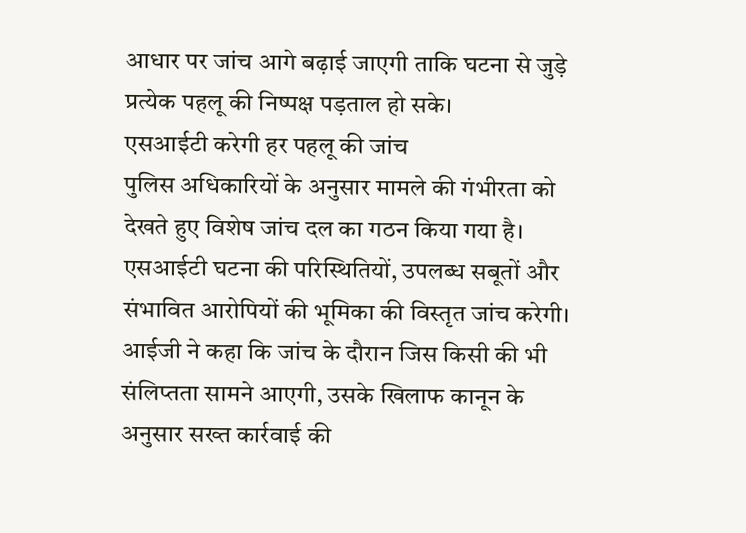आधार पर जांच आगे बढ़ाई जाएगी ताकि घटना से जुड़े प्रत्येक पहलू की निष्पक्ष पड़ताल हो सके।
एसआईटी करेगी हर पहलू की जांच
पुलिस अधिकारियों के अनुसार मामले की गंभीरता को देखते हुए विशेष जांच दल का गठन किया गया है। एसआईटी घटना की परिस्थितियों, उपलब्ध सबूतों और संभावित आरोपियों की भूमिका की विस्तृत जांच करेगी। आईजी ने कहा कि जांच के दौरान जिस किसी की भी संलिप्तता सामने आएगी, उसके खिलाफ कानून के अनुसार सख्त कार्रवाई की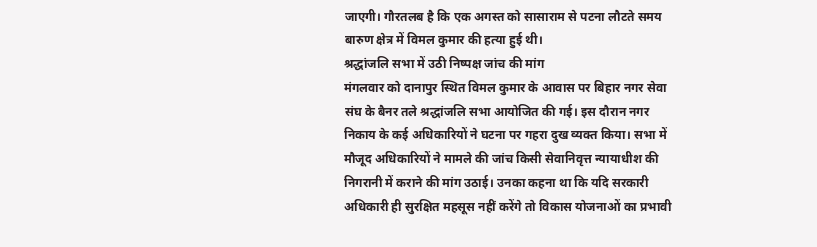जाएगी। गौरतलब है कि एक अगस्त को सासाराम से पटना लौटते समय बारुण क्षेत्र में विमल कुमार की हत्या हुई थी।
श्रद्धांजलि सभा में उठी निष्पक्ष जांच की मांग
मंगलवार को दानापुर स्थित विमल कुमार के आवास पर बिहार नगर सेवा संघ के बैनर तले श्रद्धांजलि सभा आयोजित की गई। इस दौरान नगर निकाय के कई अधिकारियों ने घटना पर गहरा दुख व्यक्त किया। सभा में मौजूद अधिकारियों ने मामले की जांच किसी सेवानिवृत्त न्यायाधीश की निगरानी में कराने की मांग उठाई। उनका कहना था कि यदि सरकारी अधिकारी ही सुरक्षित महसूस नहीं करेंगे तो विकास योजनाओं का प्रभावी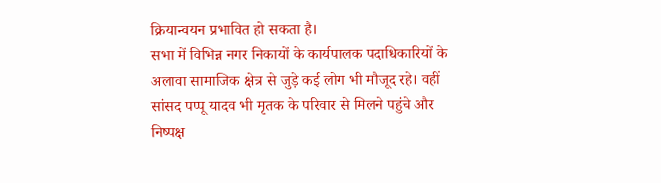क्रियान्वयन प्रभावित हो सकता है।
सभा में विभिन्न नगर निकायों के कार्यपालक पदाधिकारियों के अलावा सामाजिक क्षेत्र से जुड़े कई लोग भी मौजूद रहे। वहीं सांसद पप्पू यादव भी मृतक के परिवार से मिलने पहुंचे और निष्पक्ष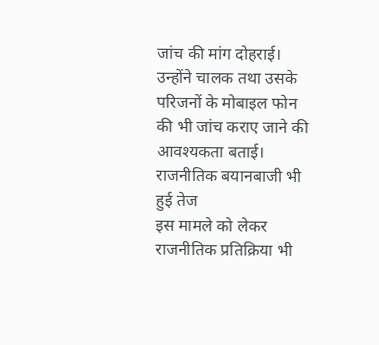जांच की मांग दोहराई। उन्होंने चालक तथा उसके परिजनों के मोबाइल फोन की भी जांच कराए जाने की आवश्यकता बताई।
राजनीतिक बयानबाजी भी हुई तेज
इस मामले को लेकर राजनीतिक प्रतिक्रिया भी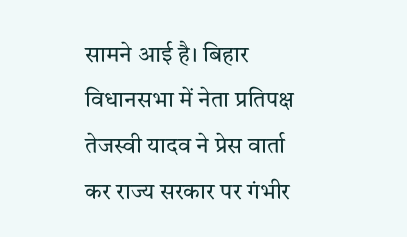सामने आई है। बिहार विधानसभा में नेता प्रतिपक्ष तेजस्वी यादव ने प्रेस वार्ता कर राज्य सरकार पर गंभीर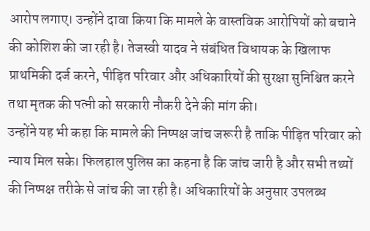आरोप लगाए। उन्होंने दावा किया कि मामले के वास्तविक आरोपियों को बचाने की कोशिश की जा रही है। तेजस्वी यादव ने संबंधित विधायक के खिलाफ प्राथमिकी दर्ज करने, पीड़ित परिवार और अधिकारियों की सुरक्षा सुनिश्चित करने तथा मृतक की पत्नी को सरकारी नौकरी देने की मांग की।
उन्होंने यह भी कहा कि मामले की निष्पक्ष जांच जरूरी है ताकि पीड़ित परिवार को न्याय मिल सके। फिलहाल पुलिस का कहना है कि जांच जारी है और सभी तथ्यों की निष्पक्ष तरीके से जांच की जा रही है। अधिकारियों के अनुसार उपलब्ध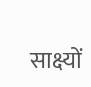साक्ष्यों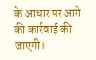के आधार पर आगे की कार्रवाई की जाएगी।